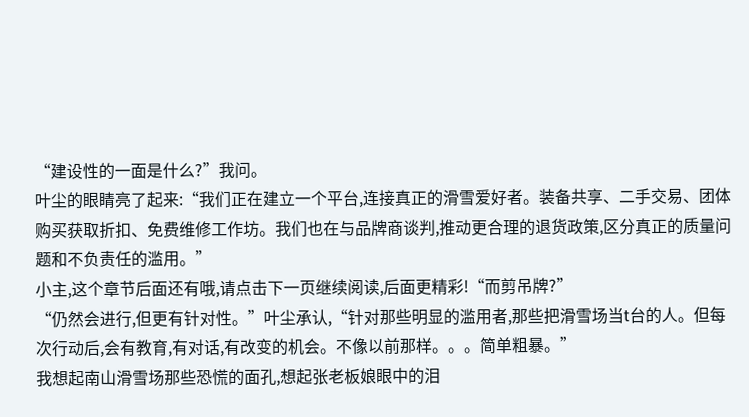“建设性的一面是什么?”我问。
叶尘的眼睛亮了起来:“我们正在建立一个平台,连接真正的滑雪爱好者。装备共享、二手交易、团体购买获取折扣、免费维修工作坊。我们也在与品牌商谈判,推动更合理的退货政策,区分真正的质量问题和不负责任的滥用。”
小主,这个章节后面还有哦,请点击下一页继续阅读,后面更精彩!“而剪吊牌?”
“仍然会进行,但更有针对性。”叶尘承认,“针对那些明显的滥用者,那些把滑雪场当t台的人。但每次行动后,会有教育,有对话,有改变的机会。不像以前那样。。。简单粗暴。”
我想起南山滑雪场那些恐慌的面孔,想起张老板娘眼中的泪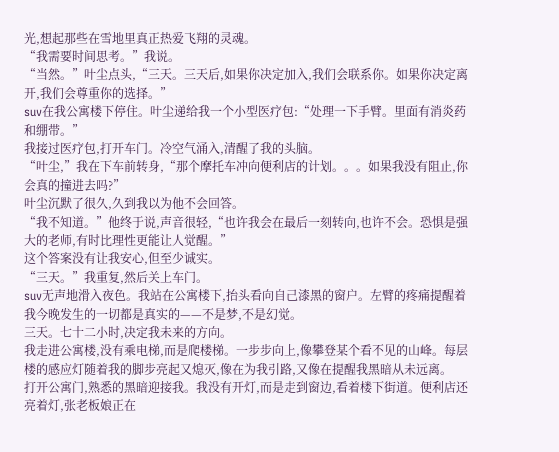光,想起那些在雪地里真正热爱飞翔的灵魂。
“我需要时间思考。”我说。
“当然。”叶尘点头,“三天。三天后,如果你决定加入,我们会联系你。如果你决定离开,我们会尊重你的选择。”
suv在我公寓楼下停住。叶尘递给我一个小型医疗包:“处理一下手臂。里面有消炎药和绷带。”
我接过医疗包,打开车门。冷空气涌入,清醒了我的头脑。
“叶尘,”我在下车前转身,“那个摩托车冲向便利店的计划。。。如果我没有阻止,你会真的撞进去吗?”
叶尘沉默了很久,久到我以为他不会回答。
“我不知道。”他终于说,声音很轻,“也许我会在最后一刻转向,也许不会。恐惧是强大的老师,有时比理性更能让人觉醒。”
这个答案没有让我安心,但至少诚实。
“三天。”我重复,然后关上车门。
suv无声地滑入夜色。我站在公寓楼下,抬头看向自己漆黑的窗户。左臂的疼痛提醒着我今晚发生的一切都是真实的——不是梦,不是幻觉。
三天。七十二小时,决定我未来的方向。
我走进公寓楼,没有乘电梯,而是爬楼梯。一步步向上,像攀登某个看不见的山峰。每层楼的感应灯随着我的脚步亮起又熄灭,像在为我引路,又像在提醒我黑暗从未远离。
打开公寓门,熟悉的黑暗迎接我。我没有开灯,而是走到窗边,看着楼下街道。便利店还亮着灯,张老板娘正在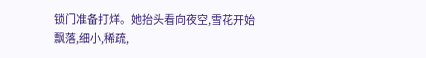锁门准备打烊。她抬头看向夜空,雪花开始飘落,细小,稀疏,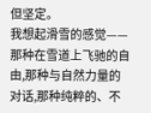但坚定。
我想起滑雪的感觉——那种在雪道上飞驰的自由,那种与自然力量的对话,那种纯粹的、不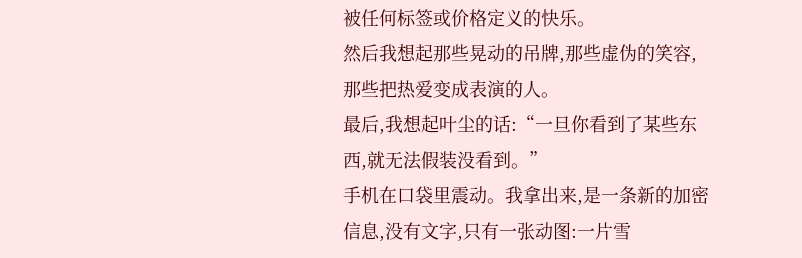被任何标签或价格定义的快乐。
然后我想起那些晃动的吊牌,那些虚伪的笑容,那些把热爱变成表演的人。
最后,我想起叶尘的话:“一旦你看到了某些东西,就无法假装没看到。”
手机在口袋里震动。我拿出来,是一条新的加密信息,没有文字,只有一张动图:一片雪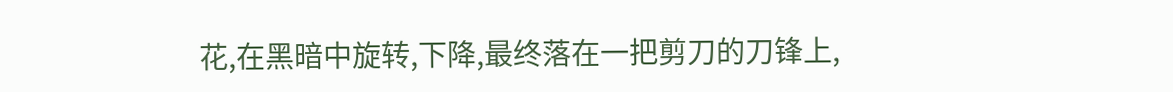花,在黑暗中旋转,下降,最终落在一把剪刀的刀锋上,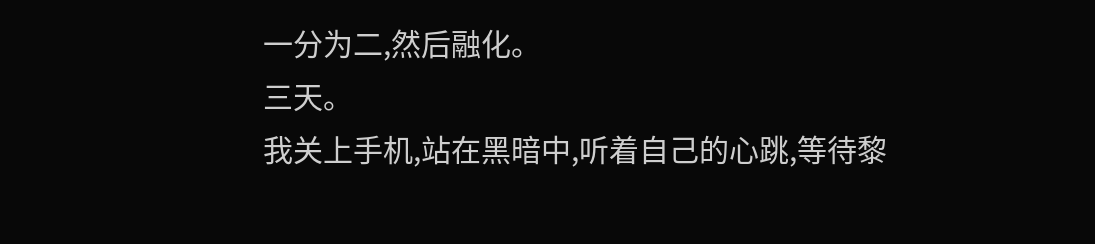一分为二,然后融化。
三天。
我关上手机,站在黑暗中,听着自己的心跳,等待黎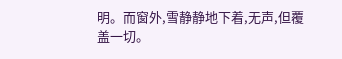明。而窗外,雪静静地下着,无声,但覆盖一切。